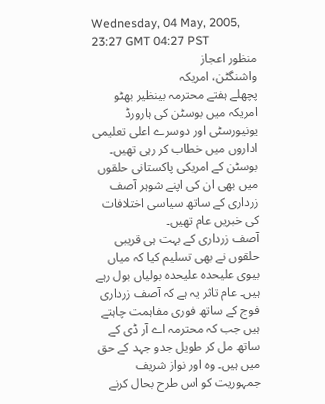Wednesday, 04 May, 2005, 23:27 GMT 04:27 PST
منظور اعجاز
واشنگٹن، امریکہ
پچھلے ہفتے محترمہ بینظیر بھٹو امریکہ میں بوسٹن کی ہارورڈ یونیورسٹی اور دوسرے اعلی تعلیمی اداروں میں خطاب کر رہی تھیں۔ بوسٹن کے امریکی پاکستانی حلقوں میں بھی ان کی اپنے شوہر آصف زرداری کے ساتھ سیاسی اختلافات کی خبریں عام تھیں۔
آصف زرداری کے بہت ہی قریبی حلقوں نے بھی تسلیم کیا کہ میاں بیوی علیحدہ علیحدہ بولیاں بول رہے ہیں۔ عام تاثر یہ ہے کہ آصف زرداری فوج کے ساتھ فوری مفاہمت چاہتے ہیں جب کہ محترمہ اے آر ڈی کے ساتھ مل کر طویل جدو جہد کے حق میں ہیں۔ وہ اور نواز شریف جمہوریت کو اس طرح بحال کرنے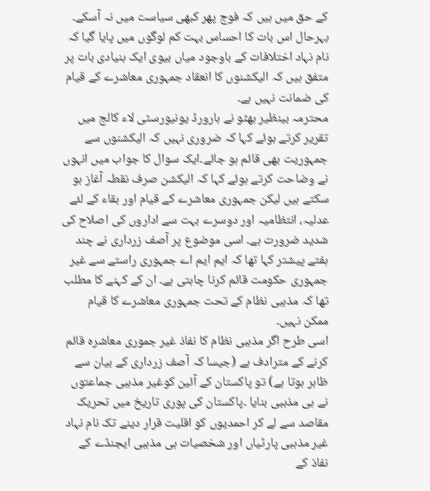کے حق میں ہیں کہ فوج پھر کبھی سیاست میں نہ آسکے۔ بہرحال اس بات کا احساس بہت کم لوگوں میں پایا گیا کہ نام نہاد اختلافات کے باوجود میاں بیوی ایک بنیادی بات پر متفق ہیں کہ الیکشنوں کا انعقاد جمہوری معاشرے کے قیام کی ضمانت نہیں ہے۔
محترمہ بینظیر بھٹو نے ہارورڈ یونیورسٹی لاء کالج میں تقریر کرتے ہوئے کہا کہ ضروری نہیں کہ الیکشنوں سے جمہوریت بھی قائم ہو جائے۔ایک سوال کا جواب میں انہوں نے وضاحت کرتے ہوئے کہا کہ الیکشن صرف نقطہ آغاز ہو سکتے ہیں لیکن جمہوری معاشرے کے قیام اور بقاء کے لئے عدلیہ، انتظامیہ اور دوسرے بہت سے اداروں کی اصلاح کی شدید ضرورت ہے۔ اسی موضوع پر آصف زرداری نے چند ہفتے پیشتر کہا تھا کہ ایم ایم اے جمہوری راستے سے غیر جمہوری حکومت قائم کرنا چاہتی ہے۔ ان کے کہنے کا مطلب تھا کہ مذہبی نظام کے تحت جمہوری معاشرے کا قیام ممکن نہیں۔
اسی طرح اگر مذہبی نظام کا نفاذ غیر جموری معاشرہ قائم کرنے کے مترادف ہے (جیسا کہ آصف زرداری کے بیان سے ظاہر ہوتا ہے) تو پاکستان کے آئین کوغیر مذہبی جماعتوں نے ہی مذہبی بنایا ۔پاکستان کی پوری تاریخ میں تحریک مقاصد سے لے کر احمدیوں کو اقلیت قرار دینے تک نام نہاد غیر مذہبی پارٹیاں اور شخصیات ہی مذہبی ایجنڈے کے نفاذ کے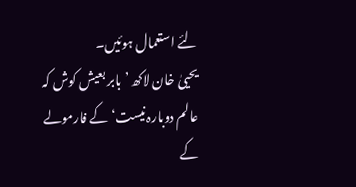لئے استعمال ہوئیں۔
یحییٰ خان لاکھ ’بابر بعیش کوش کہ عالم دوبارہ نیست‘ کے فارمولے کے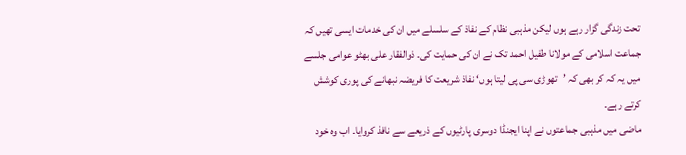تحت زندگی گزار رہے ہوں لیکن مذہبی نظام کے نفاذ کے سلسلے میں ان کی خدمات ایسی تھیں کہ جماعت اسلامی کے مولانا طفیل احمد تک نے ان کی حمایت کی۔ ذوالفقار علی بھٹو عوامی جلسے میں یہ کہ کر بھی کہ ’تھوڑی سی پی لیتا ہوں‘ نفاذ شریعت کا فریضہ نبھانے کی پوری کوشش کرتے رہے۔
ماضی میں مذہبی جماعتوں نے اپنا ایجنڈا دوسری پارٹیوں کے ذریعے سے نافذ کروایا۔ اب وہ خود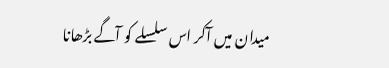میدان میں آکر اس سلسلے کو آگے بڑھانا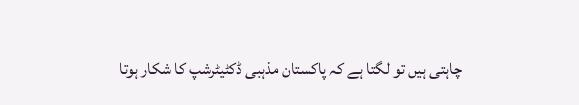چاہتی ہیں تو لگتا ہے کہ پاکستان مذہبی ڈکٹیٹرشپ کا شکار ہوتا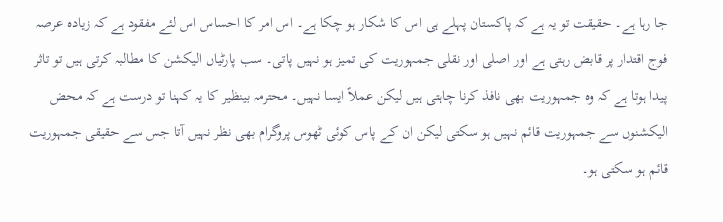جا رہا ہے۔ حقیقت تو یہ ہے کہ پاکستان پہلے ہی اس کا شکار ہو چکا ہے۔ اس امر کا احساس اس لئے مفقود ہے کہ زیادہ عرصہ فوج اقتدار پر قابض رہتی ہے اور اصلی اور نقلی جمہوریت کی تمیز ہو نہیں پاتی۔ سب پارٹیاں الیکشن کا مطالبہ کرتی ہیں تو تاثر پیدا ہوتا ہے کہ وہ جمہوریت بھی نافذ کرنا چاہتی ہیں لیکن عملاً ایسا نہیں۔ محترمہ بینظیر کا یہ کہنا تو درست ہے کہ محض الیکشنوں سے جمہوریت قائم نہیں ہو سکتی لیکن ان کے پاس کوئی ٹھوس پروگرام بھی نظر نہیں آتا جس سے حقیقی جمہوریت قائم ہو سکتی ہو۔